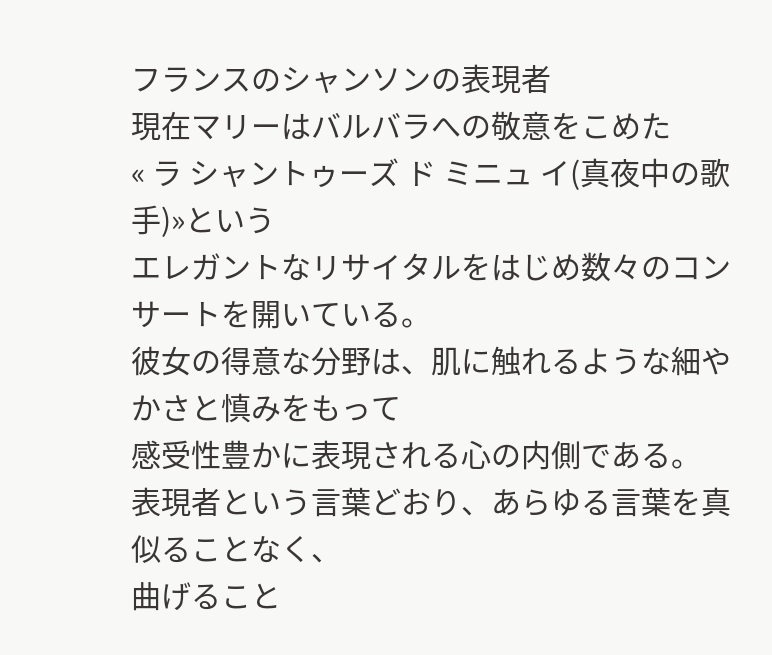フランスのシャンソンの表現者
現在マリーはバルバラへの敬意をこめた
« ラ シャントゥーズ ド ミニュ イ(真夜中の歌 手)»という
エレガントなリサイタルをはじめ数々のコンサートを開いている。
彼女の得意な分野は、肌に触れるような細やかさと慎みをもって
感受性豊かに表現される心の内側である。
表現者という言葉どおり、あらゆる言葉を真似ることなく、
曲げること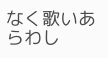なく歌いあらわし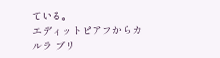ている。
エディットピアフからカルラ ブリ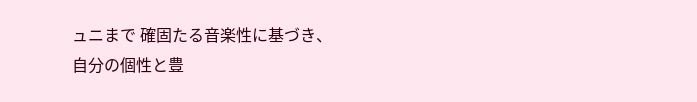ュニまで 確固たる音楽性に基づき、
自分の個性と豊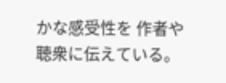かな感受性を 作者や聴衆に伝えている。